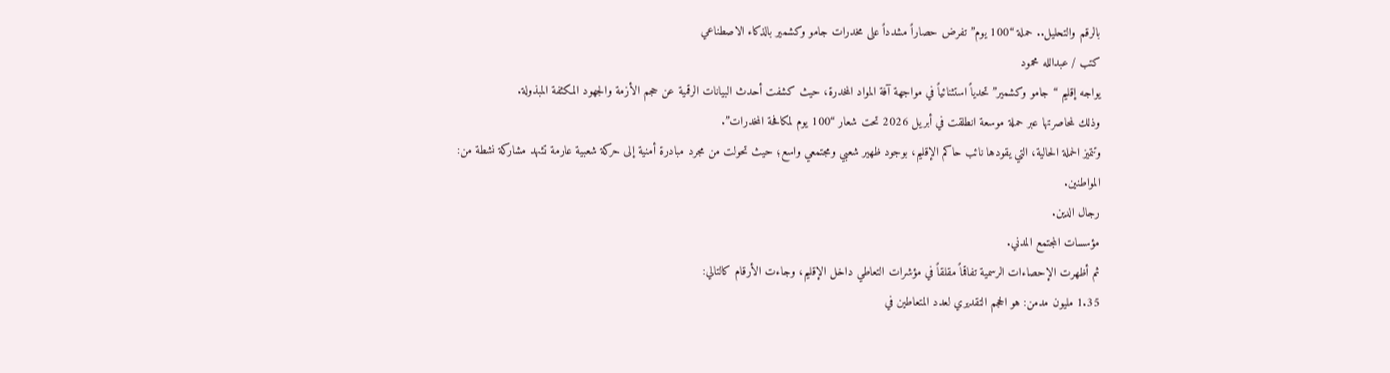بالرقم والتحليل.. حملة “100 يوم” تفرض حصاراً مشدداً على مخدرات جامو وكشمير بالذكاء الاصطناعي
كتب / عبدالله محمود
يواجه إقليم “جامو وكشمير” تحدياً استثنائياً في مواجهة آفة المواد المخدرة، حيث كشفت أحدث البيانات الرقمية عن حجم الأزمة والجهود المكثفة المبذولة.
وذلك لمحاصرتها عبر حملة موسعة انطلقت في أبريل 2026 تحت شعار “100 يوم لمكافحة المخدرات”.
وتتميز الحملة الحالية، التي يقودها نائب حاكم الإقليم، بوجود ظهير شعبي ومجتمعي واسع؛ حيث تحولت من مجرد مبادرة أمنية إلى حركة شعبية عارمة تشهد مشاركة نشطة من:
المواطنين.
رجال الدين.
مؤسسات المجتمع المدني.
ثم أظهرت الإحصاءات الرسمية تفاقماً مقلقاً في مؤشرات التعاطي داخل الإقليم، وجاءت الأرقام كالتالي:
1.35 مليون مدمن: هو الحجم التقديري لعدد المتعاطين في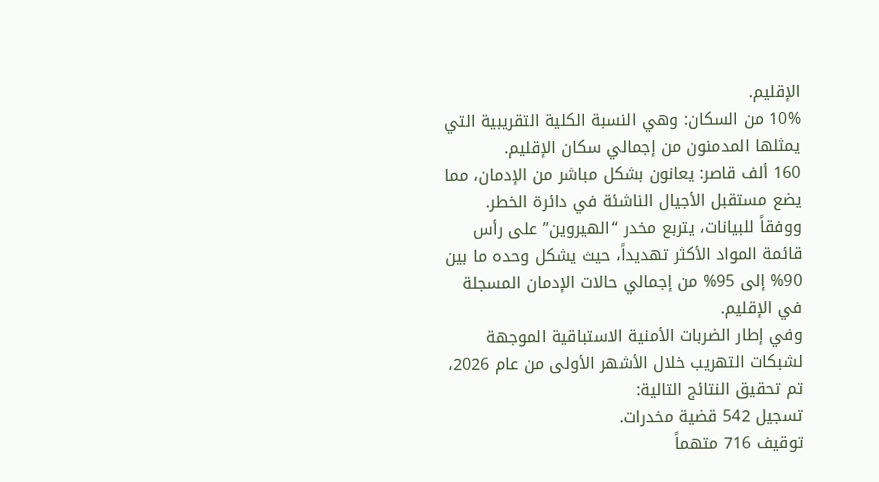الإقليم.
10% من السكان: وهي النسبة الكلية التقريبية التي يمثلها المدمنون من إجمالي سكان الإقليم.
160 ألف قاصر: يعانون بشكل مباشر من الإدمان، مما يضع مستقبل الأجيال الناشئة في دائرة الخطر.
ووفقاً للبيانات، يتربع مخدر “الهيروين” على رأس قائمة المواد الأكثر تهديداً، حيث يشكل وحده ما بين 90% إلى 95% من إجمالي حالات الإدمان المسجلة في الإقليم.
وفي إطار الضربات الأمنية الاستباقية الموجهة لشبكات التهريب خلال الأشهر الأولى من عام 2026، تم تحقيق النتائج التالية:
تسجيل 542 قضية مخدرات.
توقيف 716 متهماً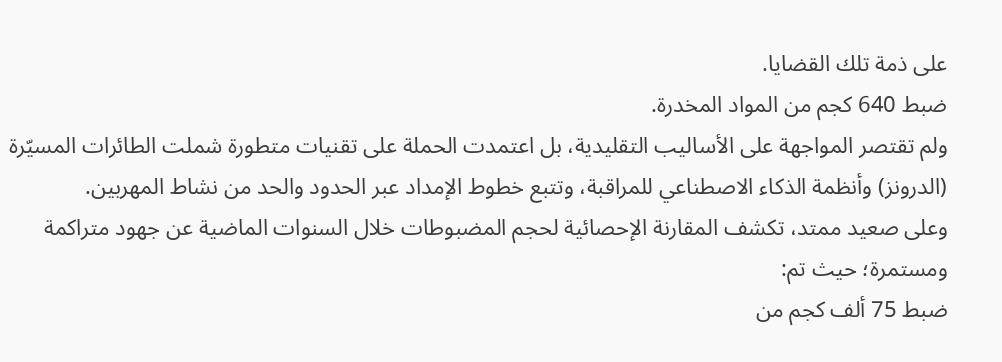على ذمة تلك القضايا.
ضبط 640 كجم من المواد المخدرة.
ولم تقتصر المواجهة على الأساليب التقليدية، بل اعتمدت الحملة على تقنيات متطورة شملت الطائرات المسيّرة (الدرونز) وأنظمة الذكاء الاصطناعي للمراقبة، وتتبع خطوط الإمداد عبر الحدود والحد من نشاط المهربين.
وعلى صعيد ممتد، تكشف المقارنة الإحصائية لحجم المضبوطات خلال السنوات الماضية عن جهود متراكمة ومستمرة؛ حيث تم:
ضبط 75 ألف كجم من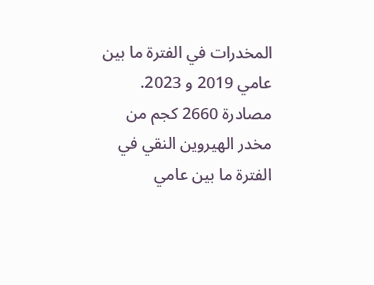المخدرات في الفترة ما بين عامي 2019 و 2023.
مصادرة 2660 كجم من مخدر الهيروين النقي في الفترة ما بين عامي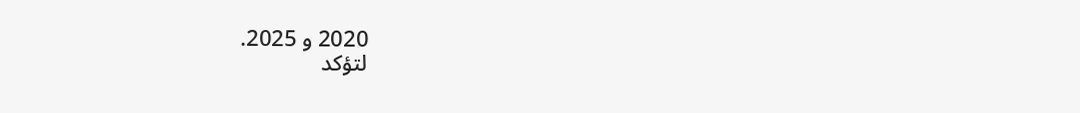2020 و 2025.
لتؤكد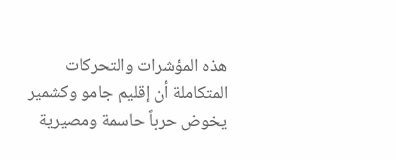هذه المؤشرات والتحركات المتكاملة أن إقليم جامو وكشمير يخوض حرباً حاسمة ومصيرية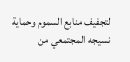لتجفيف منابع السموم وحماية نسيجه المجتمعي من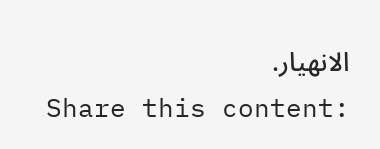الانهيار.
Share this content: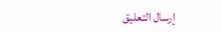إرسال التعليق